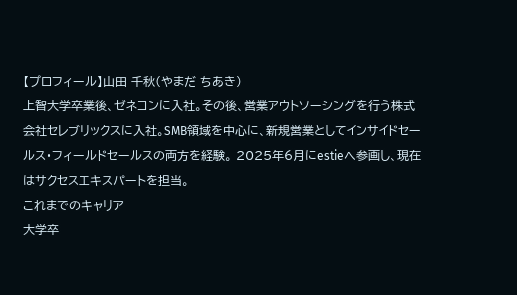【プロフィール】山田 千秋(やまだ ちあき)
上智大学卒業後、ゼネコンに入社。その後、営業アウトソーシングを行う株式会社セレブリックスに入社。SMB領域を中心に、新規営業としてインサイドセールス・フィールドセールスの両方を経験。 2025年6月にestieへ参画し、現在はサクセスエキスパートを担当。
これまでのキャリア
大学卒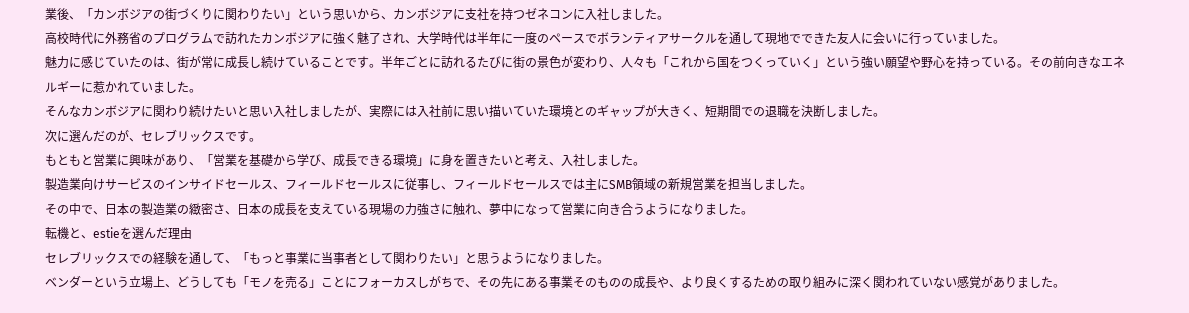業後、「カンボジアの街づくりに関わりたい」という思いから、カンボジアに支社を持つゼネコンに入社しました。
高校時代に外務省のプログラムで訪れたカンボジアに強く魅了され、大学時代は半年に一度のペースでボランティアサークルを通して現地でできた友人に会いに行っていました。
魅力に感じていたのは、街が常に成長し続けていることです。半年ごとに訪れるたびに街の景色が変わり、人々も「これから国をつくっていく」という強い願望や野心を持っている。その前向きなエネルギーに惹かれていました。
そんなカンボジアに関わり続けたいと思い入社しましたが、実際には入社前に思い描いていた環境とのギャップが大きく、短期間での退職を決断しました。
次に選んだのが、セレブリックスです。
もともと営業に興味があり、「営業を基礎から学び、成長できる環境」に身を置きたいと考え、入社しました。
製造業向けサービスのインサイドセールス、フィールドセールスに従事し、フィールドセールスでは主にSMB領域の新規営業を担当しました。
その中で、日本の製造業の緻密さ、日本の成長を支えている現場の力強さに触れ、夢中になって営業に向き合うようになりました。
転機と、estieを選んだ理由
セレブリックスでの経験を通して、「もっと事業に当事者として関わりたい」と思うようになりました。
ベンダーという立場上、どうしても「モノを売る」ことにフォーカスしがちで、その先にある事業そのものの成長や、より良くするための取り組みに深く関われていない感覚がありました。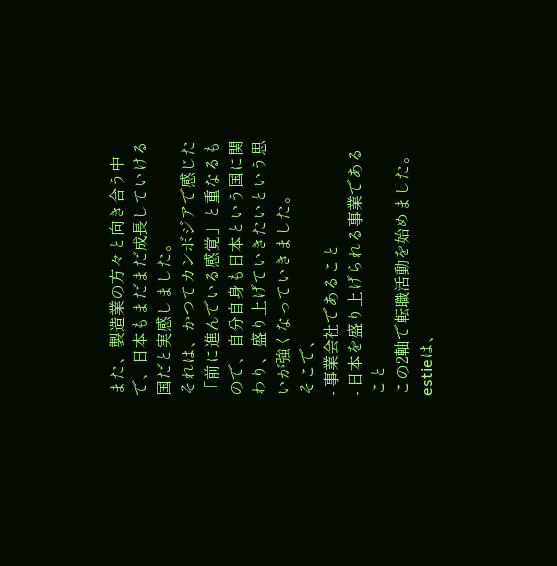また、製造業の方々と向き合う中で、日本もまだまだ成長していける国だと実感しました。
それは、かつてカンボジアで感じた「前に進んでいる感覚」と重なるもので、自分自身も日本という国に関わり、盛り上げていきたいという思いが強くなっていきました。
そこで、
- 事業会社であること
- 日本を盛り上げられる事業であること
この2軸で転職活動を始めました。
estieは、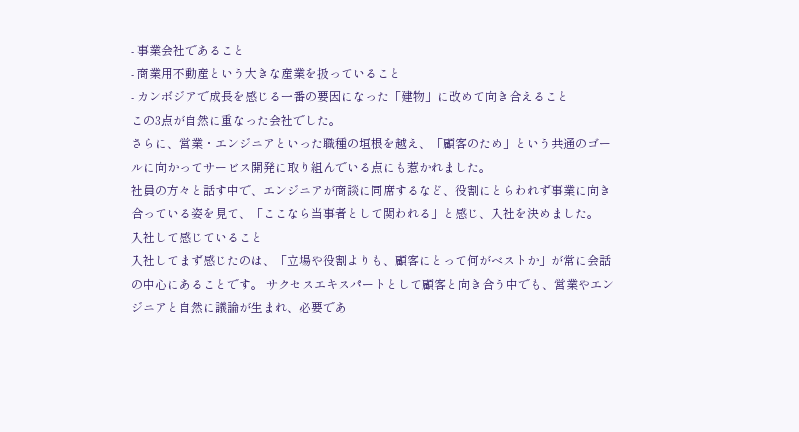- 事業会社であること
- 商業用不動産という大きな産業を扱っていること
- カンボジアで成長を感じる一番の要因になった「建物」に改めて向き合えること
この3点が自然に重なった会社でした。
さらに、営業・エンジニアといった職種の垣根を越え、「顧客のため」という共通のゴールに向かってサービス開発に取り組んでいる点にも惹かれました。
社員の方々と話す中で、エンジニアが商談に同席するなど、役割にとらわれず事業に向き合っている姿を見て、「ここなら当事者として関われる」と感じ、入社を決めました。
入社して感じていること
入社してまず感じたのは、「立場や役割よりも、顧客にとって何がベストか」が常に会話の中心にあることです。 サクセスエキスパートとして顧客と向き合う中でも、営業やエンジニアと自然に議論が生まれ、必要であ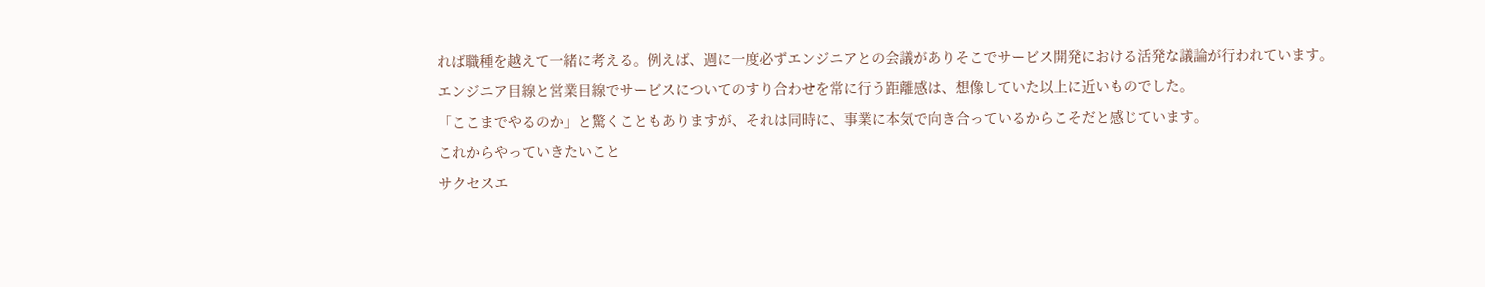れば職種を越えて一緒に考える。例えば、週に一度必ずエンジニアとの会議がありそこでサービス開発における活発な議論が行われています。
エンジニア目線と営業目線でサービスについてのすり合わせを常に行う距離感は、想像していた以上に近いものでした。
「ここまでやるのか」と驚くこともありますが、それは同時に、事業に本気で向き合っているからこそだと感じています。
これからやっていきたいこと
サクセスエ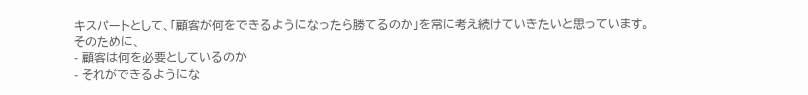キスパートとして、「顧客が何をできるようになったら勝てるのか」を常に考え続けていきたいと思っています。
そのために、
- 顧客は何を必要としているのか
- それができるようにな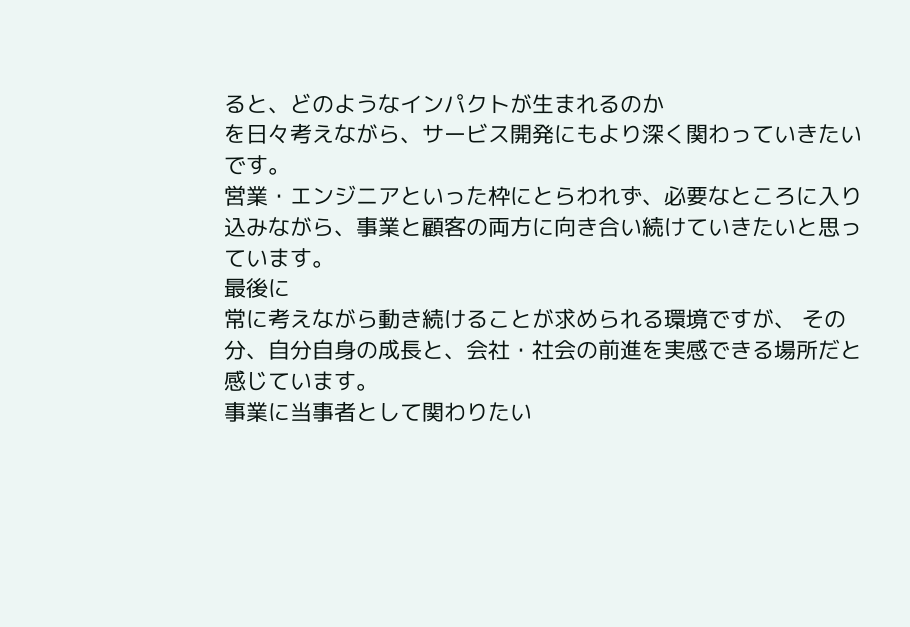ると、どのようなインパクトが生まれるのか
を日々考えながら、サービス開発にもより深く関わっていきたいです。
営業・エンジニアといった枠にとらわれず、必要なところに入り込みながら、事業と顧客の両方に向き合い続けていきたいと思っています。
最後に
常に考えながら動き続けることが求められる環境ですが、 その分、自分自身の成長と、会社・社会の前進を実感できる場所だと感じています。
事業に当事者として関わりたい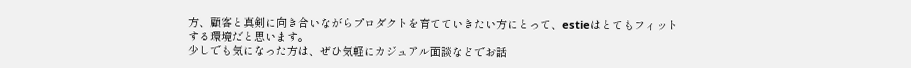方、顧客と真剣に向き合いながらプロダクトを育てていきたい方にとって、estieはとてもフィットする環境だと思います。
少しでも気になった方は、ぜひ気軽にカジュアル面談などでお話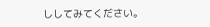ししてみてください。